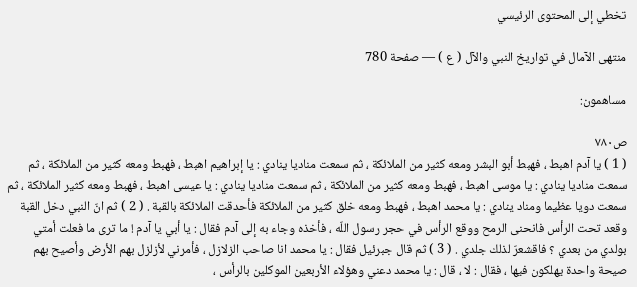تخطي إلى المحتوى الرئيسي

منتهى الآمال في تواريخ النبي والآل ( ع ) — صفحة 780

مساهمون:

ص٧٨٠
( 1 ) يا آدم اهبط ، فهبط أبو البشر ومعه كثير من الملائكة ، ثم سمعت مناديا ينادي : يا إبراهيم اهبط ، فهبط ومعه كثير من الملائكة ، ثم سمعت مناديا ينادي : يا موسى اهبط ، فهبط ومعه كثير من الملائكة ، ثم سمعت مناديا ينادي : يا عيسى اهبط ، فهبط ومعه كثير الملائكة ، ثم سمعت دويا عظيما ومناد ينادي : يا محمد اهبط ، فهبط ومعه خلق كثير من الملائكة فأحدقت الملائكة بالقبة . ( 2 ) ثم انّ النبي دخل القبة وقعد تحت الرأس فانحنى الرمح ووقع الرأس في حجر رسول اللّه ، فأخذه وجاء به إلى آدم فقال : يا أبي يا آدم ! ما ترى ما فعلت أمتي بولدي من بعدي ؟ فاقشعرّ لذلك جلدي . ( 3 ) ثم قال جبرئيل فقال : يا محمد انا صاحب الزلازل ، فأمرني لأزلزل بهم الأرض وأصيح بهم صيحة واحدة يهلكون فيها ، فقال : لا ، قال : يا محمد دعني وهؤلاء الأربعين الموكلين بالرأس ،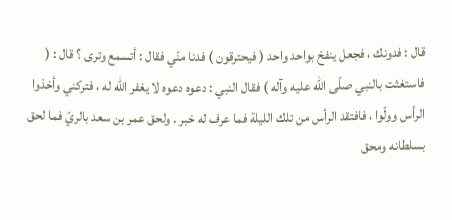قال : فدونك ، فجعل ينفخ بواحد واحد ( فيحترقون ) فدنا منّي فقال : أتسمع وترى ؟ قال : ( فاستغثت بالنبي صلّى اللّه عليه وآله ) فقال النبي : دعوه دعوه لا يغفر اللّه له ، فتركني وأخذوا الرأس وولّوا ، فافتقد الرأس من تلك الليلة فما عرف له خبر . ولحق عمر بن سعد بالريّ فما لحق بسلطانه ومحق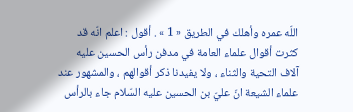اللّه عمره وأهلك في الطريق « 1 » . أقول : اعلم انّه قد كثرت أقوال علماء العامة في مدفن رأس الحسين عليه آلاف التحية والثناء ، ولا يفيدنا ذكر أقوالهم ، والمشهور عند علماء الشيعة انّ عليّ بن الحسين عليه السّلام جاء بالرأس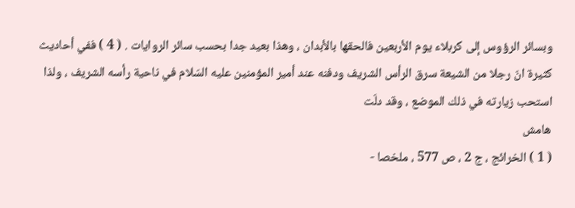وبسائر الرؤوس إلى كربلاء يوم الأربعين فالحقها بالأبدان ، وهذا بعيد جدا بحسب سائر الروايات . ( 4 ) ففي أحاديث كثيرة انّ رجلا من الشيعة سرق الرأس الشريف ودفنه عند أمير المؤمنين عليه السّلام في ناحية رأسه الشريف ، ولذا استحب زيارته في ذلك الموضع ، وقد دلّت
هامش
( 1 ) الخرائج ، ج 2 ، ص 577 ، ملخصا -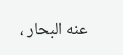عنه البحار ،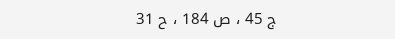ج 45 ، ص 184 ، ح 31